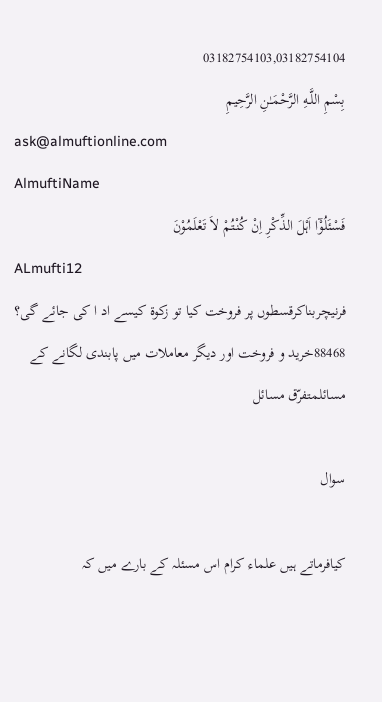03182754103,03182754104
بِسْمِ اللَّـهِ الرَّحْمَـٰنِ الرَّحِيمِ
ask@almuftionline.com
AlmuftiName
فَسْئَلُوْٓا اَہْلَ الذِّکْرِ اِنْ کُنْتُمْ لاَ تَعْلَمُوْنَ
ALmufti12
فرنیچربناکرقسطوں پر فروخت کیا تو زکوة کیسے اد ا کی جائے گی؟
88468خرید و فروخت اور دیگر معاملات میں پابندی لگانے کے مسائلمتفرّق مسائل

سوال

کیافرماتے ہیں علماء کرام اس مسئلہ کے بارے میں کہ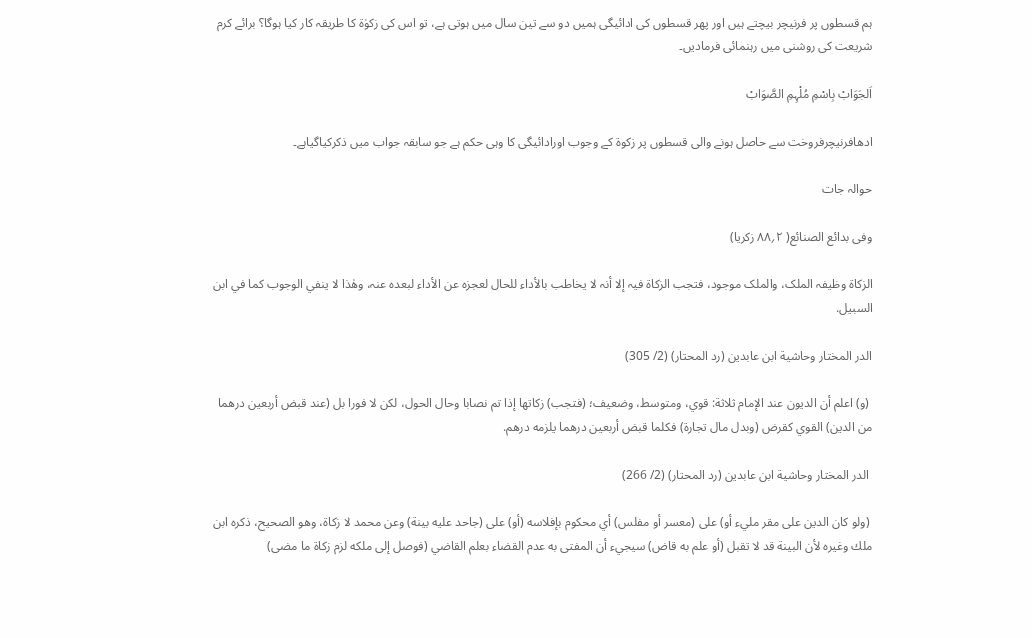ہم قسطوں پر فرنیچر بیچتے ہیں اور پھر قسطوں کی ادائیگی ہمیں دو سے تین سال میں ہوتی ہے، تو اس کی زکوٰۃ کا طریقہ کار کیا ہوگا؟ برائے کرم شریعت کی روشنی میں رہنمائی فرمادیں۔

اَلجَوَابْ بِاسْمِ مُلْہِمِ الصَّوَابْ

ادھافرنیچرفروخت سے حاصل ہونے والی قسطوں پر زکوة کے وجوب اورادائیگی کا وہی حکم ہے جو سابقہ جواب میں ذکرکیاگیاہے۔

حوالہ جات

وفی بدائع الصنائع( ۲؍۸۸ زکریا)

الزکاۃ وظیفہ الملک، والملک موجود، فتجب الزکاۃ فیہ إلا أنہ لا یخاطب بالأداء للحال لعجزہ عن الأداء لبعدہ عنہ، وهٰذا لا ینفي الوجوب کما في ابن السبیل.

الدر المختار وحاشية ابن عابدين (رد المحتار) (2/ 305)

 (و) اعلم أن الديون عند الإمام ثلاثة: قوي، ومتوسط، وضعيف؛ (فتجب) زكاتها إذا تم نصابا وحال الحول، لكن لا فورا بل (عند قبض أربعين درهما من الدين) القوي كقرض (وبدل مال تجارة) فكلما قبض أربعين درهما يلزمه درهم.

 الدر المختار وحاشية ابن عابدين (رد المحتار) (2/ 266)

 (ولو كان الدين على مقر مليء أو) على (معسر أو مفلس) أي محكوم بإفلاسه (أو) على (جاحد عليه بينة) وعن محمد لا زكاة، وهو الصحيح، ذكره ابن ملك وغيره لأن البينة قد لا تقبل (أو علم به قاض) سيجيء أن المفتى به عدم القضاء بعلم القاضي (فوصل إلى ملكه لزم زكاة ما مضى)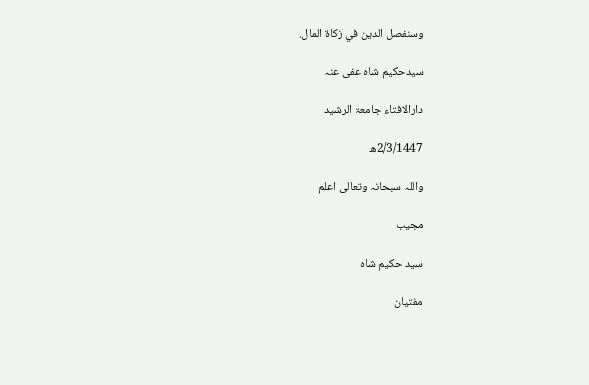وسنفصل الدين في زكاة المال.

سیدحکیم شاہ عفی عنہ

دارالافتاء جامعۃ الرشید

2/3/1447ھ

واللہ سبحانہ وتعالی اعلم

مجیب

سید حکیم شاہ

مفتیان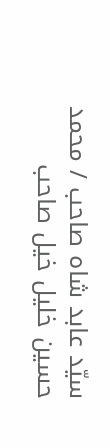سیّد عابد شاہ صاحب / محمد حسین خلیل خیل صاحب